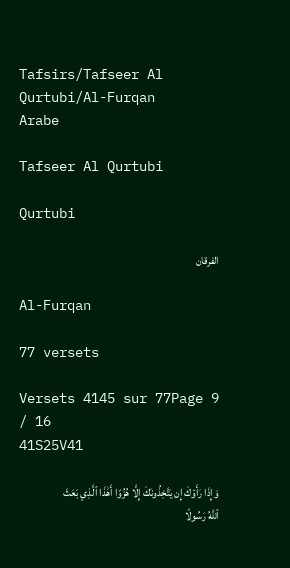Tafsirs/Tafseer Al Qurtubi/Al-Furqan
Arabe

Tafseer Al Qurtubi

Qurtubi

الفرقان

Al-Furqan

77 versets

Versets 4145 sur 77Page 9 / 16
41S25V41

وَإِذَا رَأَوۡكَ إِن يَتَّخِذُونَكَ إِلَّا هُزُوًا أَهَٰذَا ٱلَّذِي بَعَثَ ٱللَّهُ رَسُولًا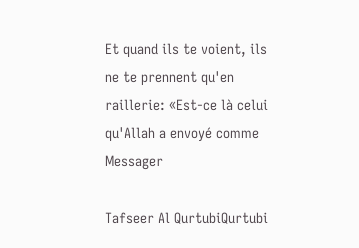Et quand ils te voient, ils ne te prennent qu'en raillerie: «Est-ce là celui qu'Allah a envoyé comme Messager

Tafseer Al QurtubiQurtubi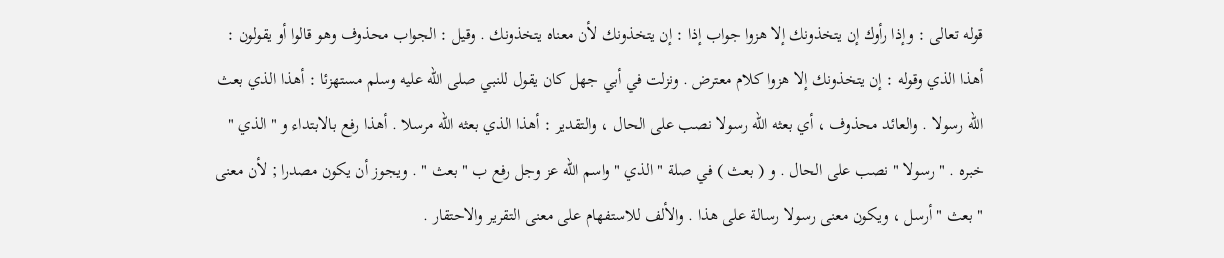قوله تعالى : وإذا رأوك إن يتخذونك إلا هزوا جواب إذا : إن يتخذونك لأن معناه يتخذونك . وقيل : الجواب محذوف وهو قالوا أو يقولون : أهذا الذي وقوله : إن يتخذونك إلا هزوا كلام معترض . ونزلت في أبي جهل كان يقول للنبي صلى الله عليه وسلم مستهزئا : أهذا الذي بعث الله رسولا . والعائد محذوف ، أي بعثه الله رسولا نصب على الحال ، والتقدير : أهذا الذي بعثه الله مرسلا . أهذا رفع بالابتداء و " الذي " خبره . " رسولا " نصب على الحال . و ( بعث ) في صلة " الذي " واسم الله عز وجل رفع ب " بعث " . ويجوز أن يكون مصدرا ; لأن معنى " بعث " أرسل ، ويكون معنى رسولا رسالة على هذا . والألف للاستفهام على معنى التقرير والاحتقار .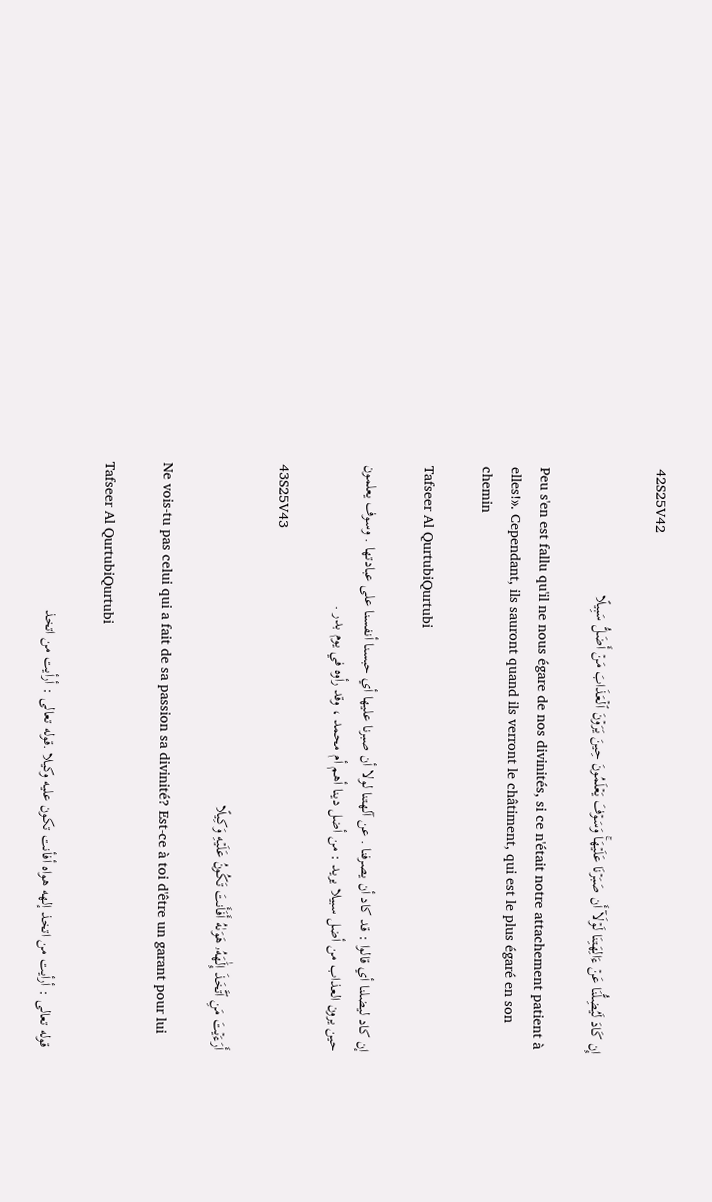42S25V42

إِن كَادَ لَيُضِلُّنَا عَنۡ ءَالِهَتِنَا لَوۡلَآ أَن صَبَرۡنَا عَلَيۡهَاۚ وَسَوۡفَ يَعۡلَمُونَ حِينَ يَرَوۡنَ ٱلۡعَذَابَ مَنۡ أَضَلُّ سَبِيلًا

Peu s'en est fallu qu'il ne nous égare de nos divinités, si ce n'était notre attachement patient à elles!». Cependant, ils sauront quand ils verront le châtiment, qui est le plus égaré en son chemin

Tafseer Al QurtubiQurtubi

إن كاد ليضلنا أي قالوا : قد كاد أن يصرفنا . عن آلهتنا لولا أن صبرنا عليها أي حبسنا أنفسنا على عبادتها . وسوف يعلمون حين يرون العذاب من أضل سبيلا يريد : من أضل دينا أهم أم محمد ، وقد رأوه في يوم بدر .

43S25V43

أَرَءَيۡتَ مَنِ ٱتَّخَذَ إِلَٰهَهُۥ هَوَىٰهُ أَفَأَنتَ تَكُونُ عَلَيۡهِ وَكِيلًا

Ne vois-tu pas celui qui a fait de sa passion sa divinité? Est-ce à toi d'être un garant pour lui

Tafseer Al QurtubiQurtubi

قوله تعالى : أرأيت من اتخذ إلهه هواه أفأنت تكون عليه وكيلا .قوله تعالى : أرأيت من اتخذ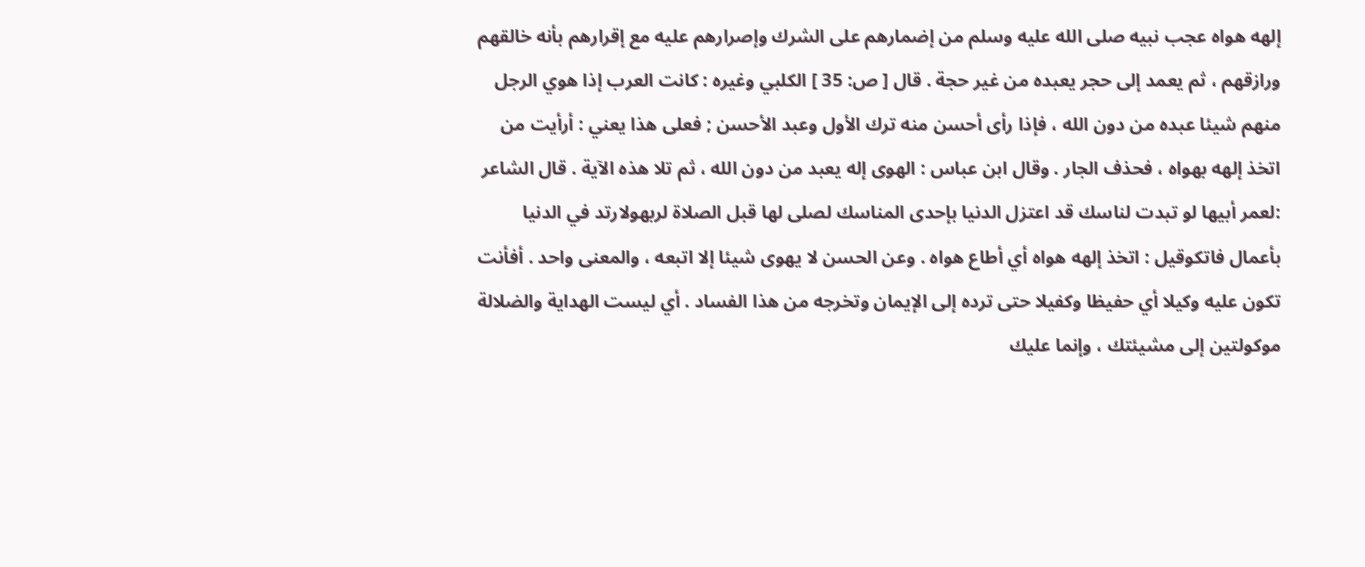إلهه هواه عجب نبيه صلى الله عليه وسلم من إضمارهم على الشرك وإصرارهم عليه مع إقرارهم بأنه خالقهم ورازقهم ، ثم يعمد إلى حجر يعبده من غير حجة . قال [ ص: 35 ] الكلبي وغيره : كانت العرب إذا هوي الرجل منهم شيئا عبده من دون الله ، فإذا رأى أحسن منه ترك الأول وعبد الأحسن ; فعلى هذا يعني : أرأيت من اتخذ إلهه بهواه ، فحذف الجار . وقال ابن عباس : الهوى إله يعبد من دون الله ، ثم تلا هذه الآية . قال الشاعر :لعمر أبيها لو تبدت لناسك قد اعتزل الدنيا بإحدى المناسك لصلى لها قبل الصلاة لربهولارتد في الدنيا بأعمال فاتكوقيل : اتخذ إلهه هواه أي أطاع هواه . وعن الحسن لا يهوى شيئا إلا اتبعه ، والمعنى واحد . أفأنت تكون عليه وكيلا أي حفيظا وكفيلا حتى ترده إلى الإيمان وتخرجه من هذا الفساد . أي ليست الهداية والضلالة موكولتين إلى مشيئتك ، وإنما عليك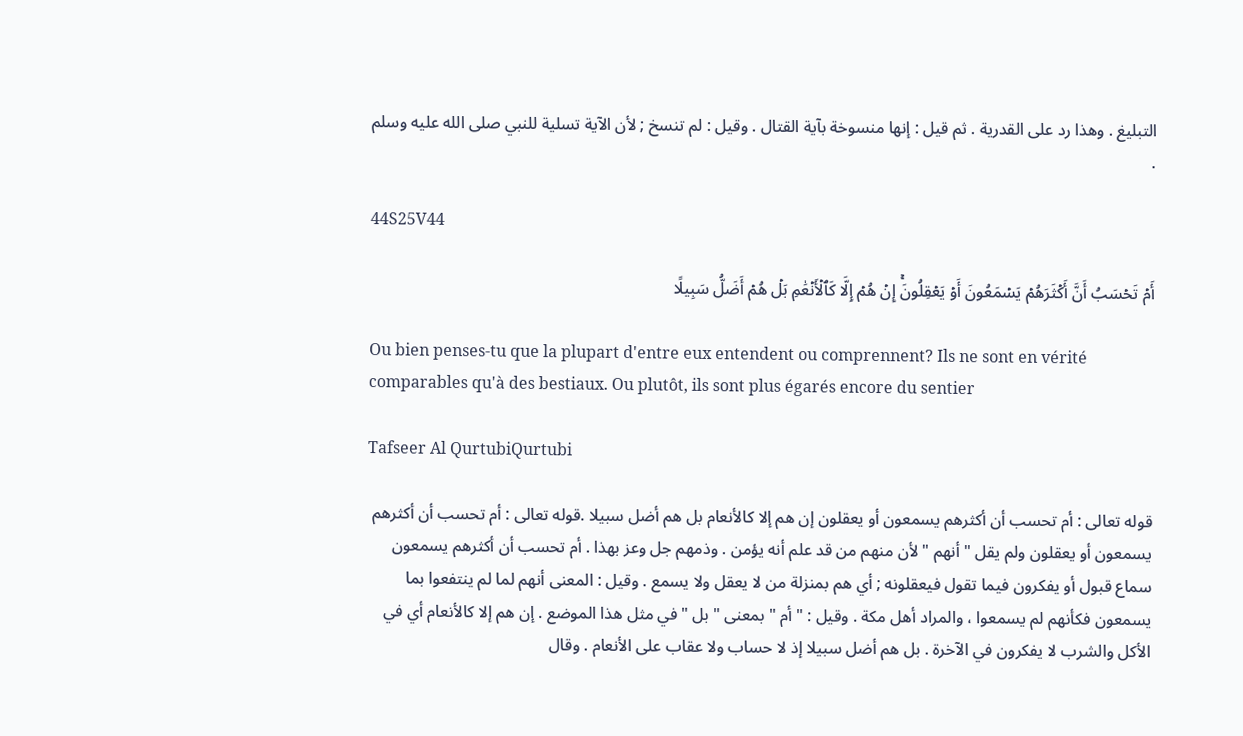التبليغ . وهذا رد على القدرية . ثم قيل : إنها منسوخة بآية القتال . وقيل : لم تنسخ ; لأن الآية تسلية للنبي صلى الله عليه وسلم .

44S25V44

أَمۡ تَحۡسَبُ أَنَّ أَكۡثَرَهُمۡ يَسۡمَعُونَ أَوۡ يَعۡقِلُونَۚ إِنۡ هُمۡ إِلَّا كَٱلۡأَنۡعَٰمِ بَلۡ هُمۡ أَضَلُّ سَبِيلًا

Ou bien penses-tu que la plupart d'entre eux entendent ou comprennent? Ils ne sont en vérité comparables qu'à des bestiaux. Ou plutôt, ils sont plus égarés encore du sentier

Tafseer Al QurtubiQurtubi

قوله تعالى : أم تحسب أن أكثرهم يسمعون أو يعقلون إن هم إلا كالأنعام بل هم أضل سبيلا .قوله تعالى : أم تحسب أن أكثرهم يسمعون أو يعقلون ولم يقل " أنهم " لأن منهم من قد علم أنه يؤمن . وذمهم جل وعز بهذا . أم تحسب أن أكثرهم يسمعون سماع قبول أو يفكرون فيما تقول فيعقلونه ; أي هم بمنزلة من لا يعقل ولا يسمع . وقيل : المعنى أنهم لما لم ينتفعوا بما يسمعون فكأنهم لم يسمعوا ، والمراد أهل مكة . وقيل : " أم " بمعنى " بل " في مثل هذا الموضع . إن هم إلا كالأنعام أي في الأكل والشرب لا يفكرون في الآخرة . بل هم أضل سبيلا إذ لا حساب ولا عقاب على الأنعام . وقال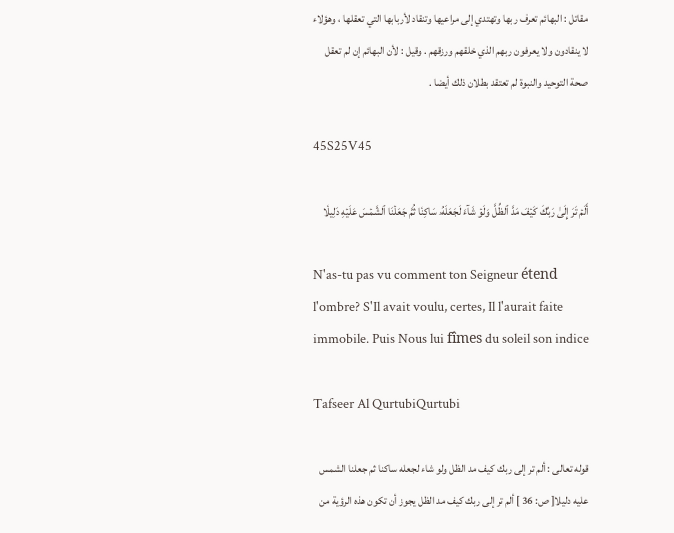مقاتل : البهائم تعرف ربها وتهتدي إلى مراعيها وتنقاد لأربابها التي تعقلها ، وهؤلاء لا ينقادون ولا يعرفون ربهم الذي خلقهم ورزقهم . وقيل : لأن البهائم إن لم تعقل صحة التوحيد والنبوة لم تعتقد بطلان ذلك أيضا .

45S25V45

أَلَمۡ تَرَ إِلَىٰ رَبِّكَ كَيۡفَ مَدَّ ٱلظِّلَّ وَلَوۡ شَآءَ لَجَعَلَهُۥ سَاكِنٗا ثُمَّ جَعَلۡنَا ٱلشَّمۡسَ عَلَيۡهِ دَلِيلٗا

N'as-tu pas vu comment ton Seigneur étend l'ombre? S'Il avait voulu, certes, Il l'aurait faite immobile. Puis Nous lui fîmes du soleil son indice

Tafseer Al QurtubiQurtubi

قوله تعالى : ألم تر إلى ربك كيف مد الظل ولو شاء لجعله ساكنا ثم جعلنا الشمس عليه دليلا[ ص: 36 ] ألم تر إلى ربك كيف مد الظل يجوز أن تكون هذه الرؤية من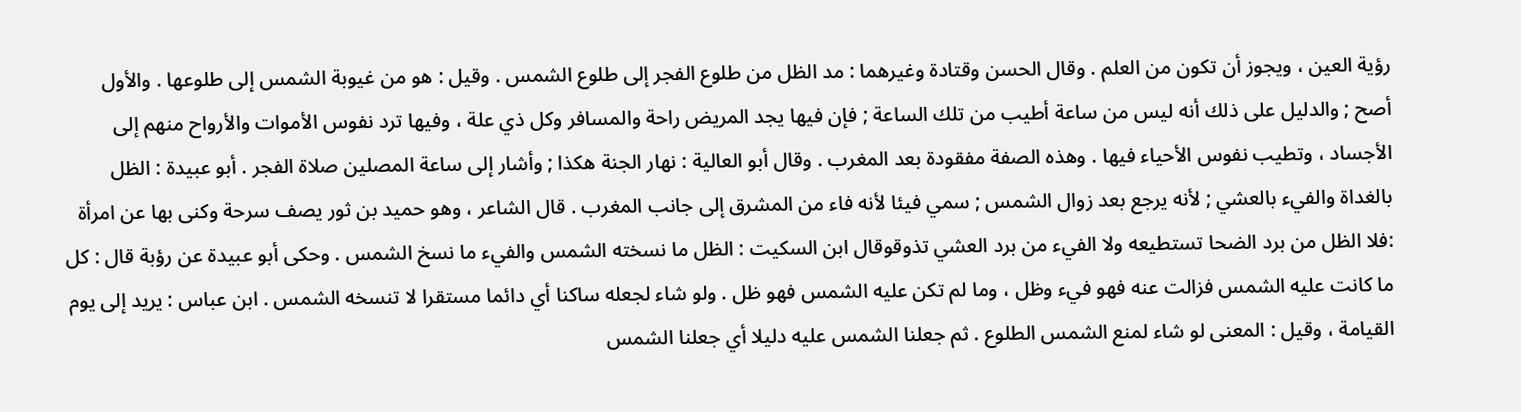رؤية العين ، ويجوز أن تكون من العلم . وقال الحسن وقتادة وغيرهما : مد الظل من طلوع الفجر إلى طلوع الشمس . وقيل : هو من غيوبة الشمس إلى طلوعها . والأول أصح ; والدليل على ذلك أنه ليس من ساعة أطيب من تلك الساعة ; فإن فيها يجد المريض راحة والمسافر وكل ذي علة ، وفيها ترد نفوس الأموات والأرواح منهم إلى الأجساد ، وتطيب نفوس الأحياء فيها . وهذه الصفة مفقودة بعد المغرب . وقال أبو العالية : نهار الجنة هكذا ; وأشار إلى ساعة المصلين صلاة الفجر . أبو عبيدة : الظل بالغداة والفيء بالعشي ; لأنه يرجع بعد زوال الشمس ; سمي فيئا لأنه فاء من المشرق إلى جانب المغرب . قال الشاعر ، وهو حميد بن ثور يصف سرحة وكنى بها عن امرأة :فلا الظل من برد الضحا تستطيعه ولا الفيء من برد العشي تذوقوقال ابن السكيت : الظل ما نسخته الشمس والفيء ما نسخ الشمس . وحكى أبو عبيدة عن رؤبة قال : كل ما كانت عليه الشمس فزالت عنه فهو فيء وظل ، وما لم تكن عليه الشمس فهو ظل . ولو شاء لجعله ساكنا أي دائما مستقرا لا تنسخه الشمس . ابن عباس : يريد إلى يوم القيامة ، وقيل : المعنى لو شاء لمنع الشمس الطلوع . ثم جعلنا الشمس عليه دليلا أي جعلنا الشمس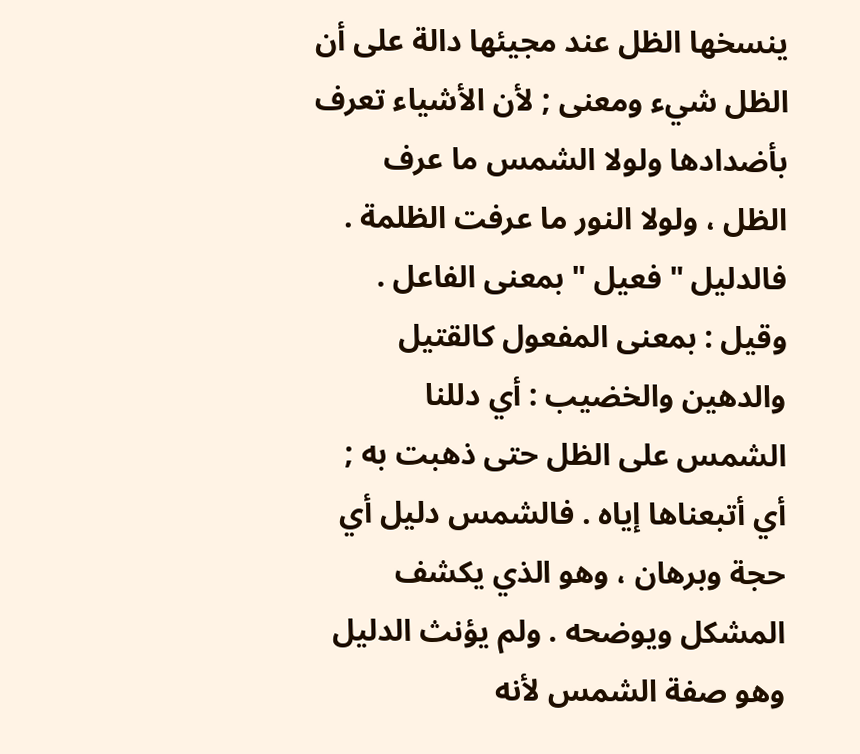ينسخها الظل عند مجيئها دالة على أن الظل شيء ومعنى ; لأن الأشياء تعرف بأضدادها ولولا الشمس ما عرف الظل ، ولولا النور ما عرفت الظلمة . فالدليل " فعيل " بمعنى الفاعل . وقيل : بمعنى المفعول كالقتيل والدهين والخضيب : أي دللنا الشمس على الظل حتى ذهبت به ; أي أتبعناها إياه . فالشمس دليل أي حجة وبرهان ، وهو الذي يكشف المشكل ويوضحه . ولم يؤنث الدليل وهو صفة الشمس لأنه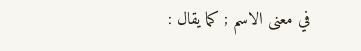في معنى الاسم ; كما يقال :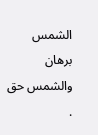الشمس برهان والشمس حق .